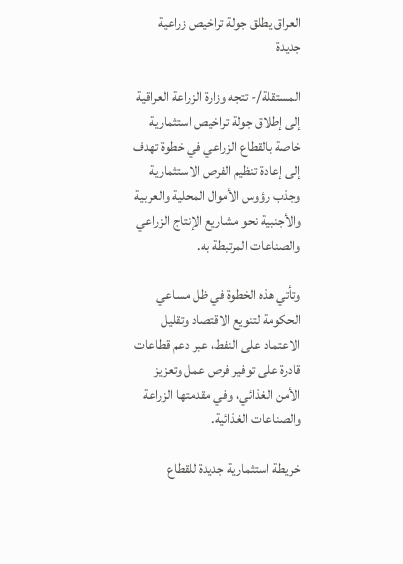العراق يطلق جولة تراخيص زراعية جديدة

المستقلة/- تتجه وزارة الزراعة العراقية إلى إطلاق جولة تراخيص استثمارية خاصة بالقطاع الزراعي في خطوة تهدف إلى إعادة تنظيم الفرص الاستثمارية وجذب رؤوس الأموال المحلية والعربية والأجنبية نحو مشاريع الإنتاج الزراعي والصناعات المرتبطة به.

وتأتي هذه الخطوة في ظل مساعي الحكومة لتنويع الاقتصاد وتقليل الاعتماد على النفط، عبر دعم قطاعات قادرة على توفير فرص عمل وتعزيز الأمن الغذائي، وفي مقدمتها الزراعة والصناعات الغذائية.

خريطة استثمارية جديدة للقطاع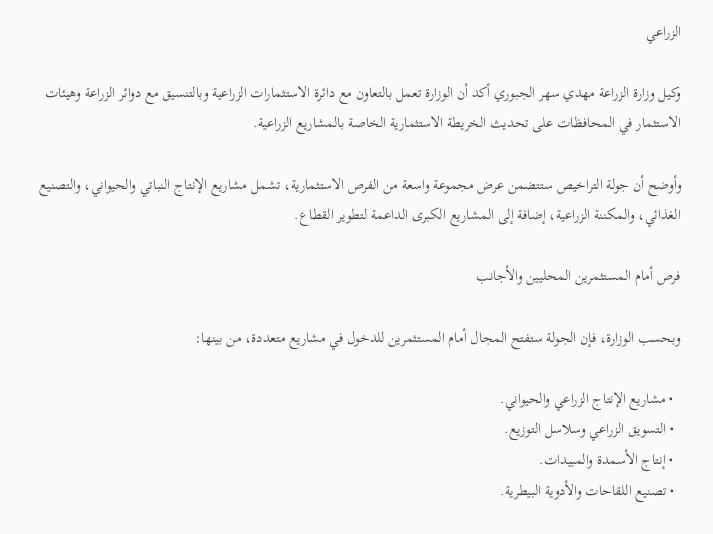الزراعي

وكيل وزارة الزراعة مهدي سهر الجبوري أكد أن الوزارة تعمل بالتعاون مع دائرة الاستثمارات الزراعية وبالتنسيق مع دوائر الزراعة وهيئات الاستثمار في المحافظات على تحديث الخريطة الاستثمارية الخاصة بالمشاريع الزراعية.

وأوضح أن جولة التراخيص ستتضمن عرض مجموعة واسعة من الفرص الاستثمارية، تشمل مشاريع الإنتاج النباتي والحيواني، والتصنيع الغذائي، والمكننة الزراعية، إضافة إلى المشاريع الكبرى الداعمة لتطوير القطاع.

فرص أمام المستثمرين المحليين والأجانب

وبحسب الوزارة، فإن الجولة ستفتح المجال أمام المستثمرين للدخول في مشاريع متعددة، من بينها:

  • مشاريع الإنتاج الزراعي والحيواني.
  • التسويق الزراعي وسلاسل التوزيع.
  • إنتاج الأسمدة والمبيدات.
  • تصنيع اللقاحات والأدوية البيطرية.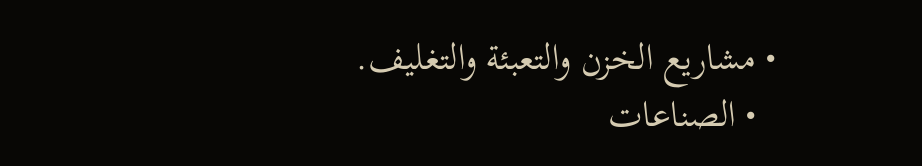• مشاريع الخزن والتعبئة والتغليف.
  • الصناعات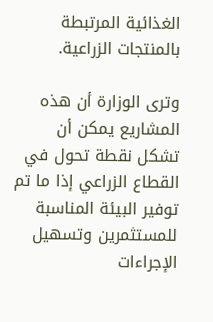الغذائية المرتبطة بالمنتجات الزراعية.

وترى الوزارة أن هذه المشاريع يمكن أن تشكل نقطة تحول في القطاع الزراعي إذا ما تم توفير البيئة المناسبة للمستثمرين وتسهيل الإجراءات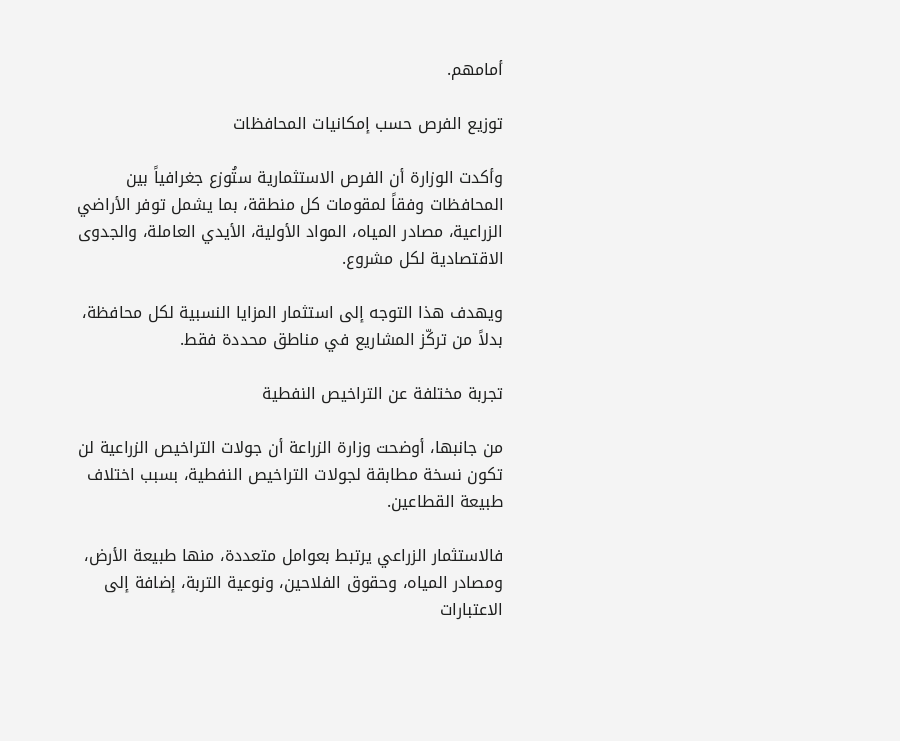أمامهم.

توزيع الفرص حسب إمكانيات المحافظات

وأكدت الوزارة أن الفرص الاستثمارية ستُوزع جغرافياً بين المحافظات وفقاً لمقومات كل منطقة، بما يشمل توفر الأراضي الزراعية، مصادر المياه، المواد الأولية، الأيدي العاملة، والجدوى الاقتصادية لكل مشروع.

ويهدف هذا التوجه إلى استثمار المزايا النسبية لكل محافظة، بدلاً من تركّز المشاريع في مناطق محددة فقط.

تجربة مختلفة عن التراخيص النفطية

من جانبها، أوضحت وزارة الزراعة أن جولات التراخيص الزراعية لن تكون نسخة مطابقة لجولات التراخيص النفطية، بسبب اختلاف طبيعة القطاعين.

فالاستثمار الزراعي يرتبط بعوامل متعددة، منها طبيعة الأرض، ومصادر المياه، وحقوق الفلاحين، ونوعية التربة، إضافة إلى الاعتبارات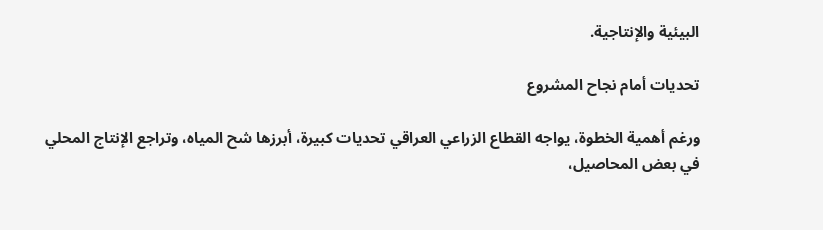البيئية والإنتاجية.

تحديات أمام نجاح المشروع

ورغم أهمية الخطوة، يواجه القطاع الزراعي العراقي تحديات كبيرة، أبرزها شح المياه، وتراجع الإنتاج المحلي في بعض المحاصيل،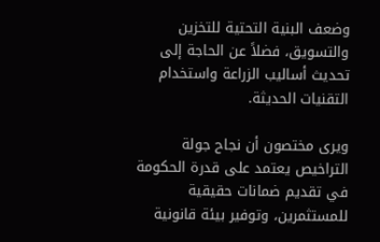وضعف البنية التحتية للتخزين والتسويق، فضلاً عن الحاجة إلى تحديث أساليب الزراعة واستخدام التقنيات الحديثة.

ويرى مختصون أن نجاح جولة التراخيص يعتمد على قدرة الحكومة في تقديم ضمانات حقيقية للمستثمرين، وتوفير بيئة قانونية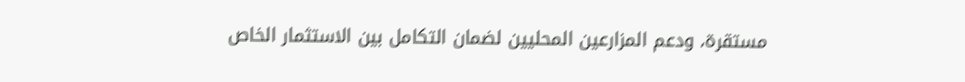مستقرة، ودعم المزارعين المحليين لضمان التكامل بين الاستثمار الخاص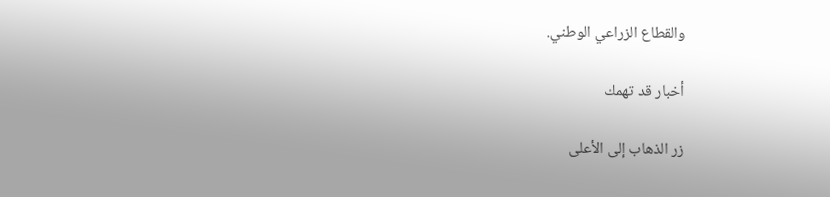والقطاع الزراعي الوطني.

أخبار قد تهمك

زر الذهاب إلى الأعلى